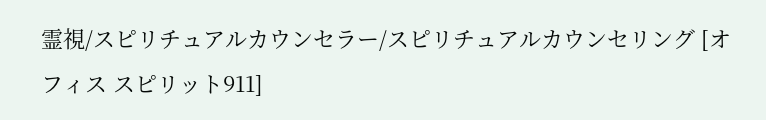霊視/スピリチュアルカウンセラー/スピリチュアルカウンセリング [オフィス スピリット911]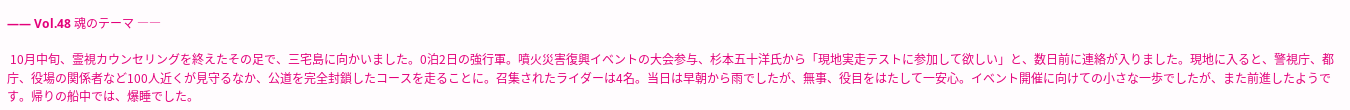―― Vol.48 魂のテーマ ――

 10月中旬、霊視カウンセリングを終えたその足で、三宅島に向かいました。0泊2日の強行軍。噴火災害復興イベントの大会参与、杉本五十洋氏から「現地実走テストに参加して欲しい」と、数日前に連絡が入りました。現地に入ると、警視庁、都庁、役場の関係者など100人近くが見守るなか、公道を完全封鎖したコースを走ることに。召集されたライダーは4名。当日は早朝から雨でしたが、無事、役目をはたして一安心。イベント開催に向けての小さな一歩でしたが、また前進したようです。帰りの船中では、爆睡でした。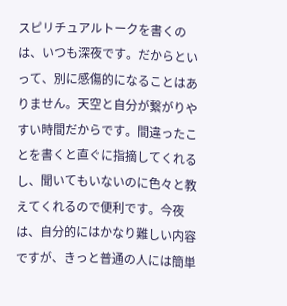スピリチュアルトークを書くのは、いつも深夜です。だからといって、別に感傷的になることはありません。天空と自分が繋がりやすい時間だからです。間違ったことを書くと直ぐに指摘してくれるし、聞いてもいないのに色々と教えてくれるので便利です。今夜は、自分的にはかなり難しい内容ですが、きっと普通の人には簡単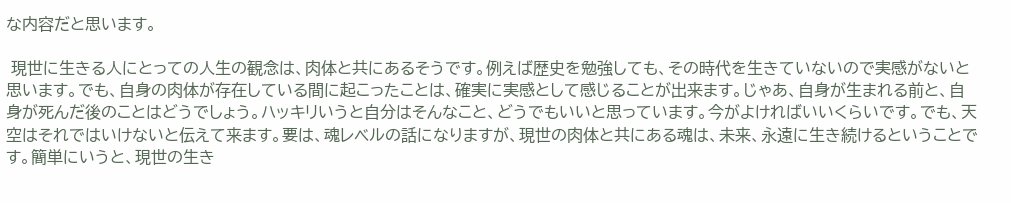な内容だと思います。

 現世に生きる人にとっての人生の観念は、肉体と共にあるそうです。例えば歴史を勉強しても、その時代を生きていないので実感がないと思います。でも、自身の肉体が存在している間に起こったことは、確実に実感として感じることが出来ます。じゃあ、自身が生まれる前と、自身が死んだ後のことはどうでしょう。ハッキリいうと自分はそんなこと、どうでもいいと思っています。今がよければいいくらいです。でも、天空はそれではいけないと伝えて来ます。要は、魂レベルの話になりますが、現世の肉体と共にある魂は、未来、永遠に生き続けるということです。簡単にいうと、現世の生き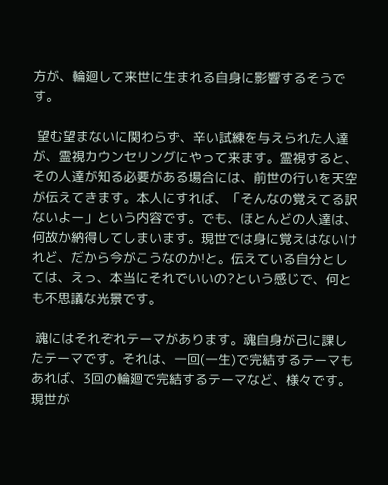方が、輪廻して来世に生まれる自身に影響するそうです。

 望む望まないに関わらず、辛い試練を与えられた人達が、霊視カウンセリングにやって来ます。霊視すると、その人達が知る必要がある場合には、前世の行いを天空が伝えてきます。本人にすれば、「そんなの覚えてる訳ないよー」という内容です。でも、ほとんどの人達は、何故か納得してしまいます。現世では身に覚えはないけれど、だから今がこうなのか!と。伝えている自分としては、えっ、本当にそれでいいの?という感じで、何とも不思議な光景です。

 魂にはそれぞれテーマがあります。魂自身が己に課したテーマです。それは、一回(一生)で完結するテーマもあれば、3回の輪廻で完結するテーマなど、様々です。現世が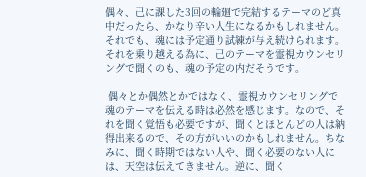偶々、己に課した3回の輪廻で完結するテーマのど真中だったら、かなり辛い人生になるかもしれません。それでも、魂には予定通り試練が与え続けられます。それを乗り越える為に、己のテーマを霊視カウンセリングで聞くのも、魂の予定の内だそうです。

 偶々とか偶然とかではなく、霊視カウンセリングで魂のテーマを伝える時は必然を感じます。なので、それを聞く覚悟も必要ですが、聞くとほとんどの人は納得出来るので、その方がいいのかもしれません。ちなみに、聞く時期ではない人や、聞く必要のない人には、天空は伝えてきません。逆に、聞く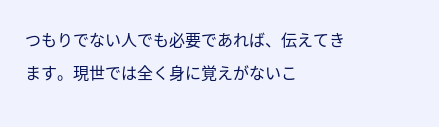つもりでない人でも必要であれば、伝えてきます。現世では全く身に覚えがないこ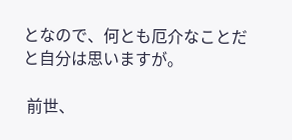となので、何とも厄介なことだと自分は思いますが。

 前世、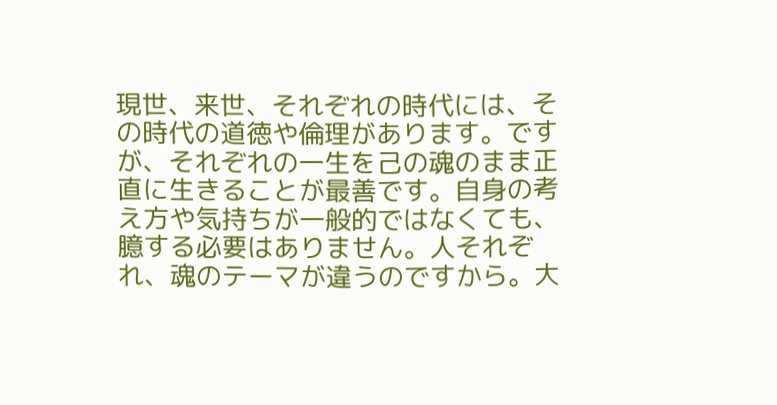現世、来世、それぞれの時代には、その時代の道徳や倫理があります。ですが、それぞれの一生を己の魂のまま正直に生きることが最善です。自身の考え方や気持ちが一般的ではなくても、臆する必要はありません。人それぞれ、魂のテーマが違うのですから。大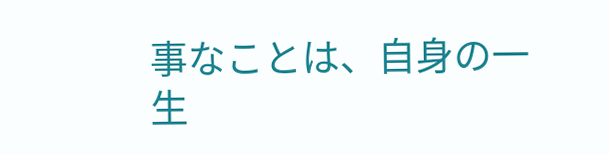事なことは、自身の一生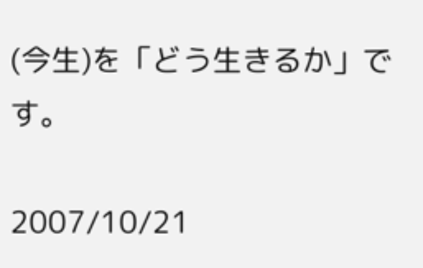(今生)を「どう生きるか」です。

2007/10/21